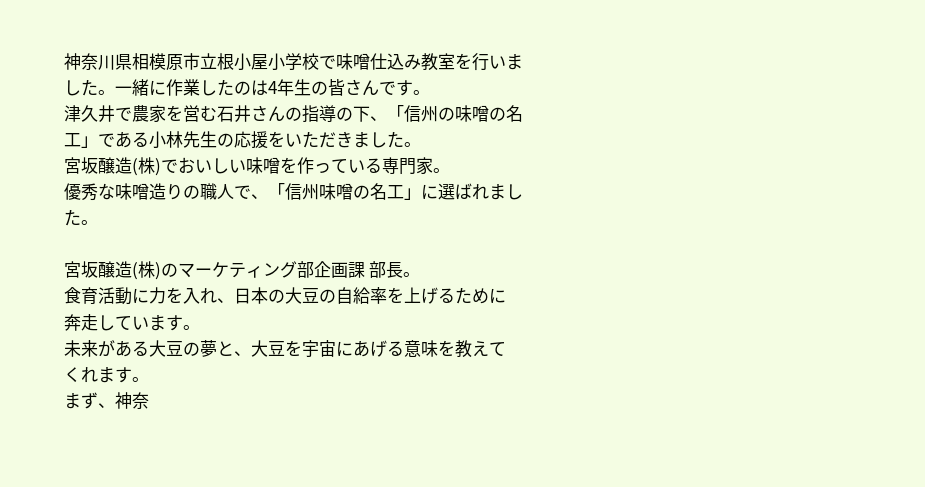神奈川県相模原市立根小屋小学校で味噌仕込み教室を行いました。一緒に作業したのは4年生の皆さんです。
津久井で農家を営む石井さんの指導の下、「信州の味噌の名工」である小林先生の応援をいただきました。
宮坂醸造(株)でおいしい味噌を作っている専門家。
優秀な味噌造りの職人で、「信州味噌の名工」に選ばれました。

宮坂醸造(株)のマーケティング部企画課 部長。
食育活動に力を入れ、日本の大豆の自給率を上げるために
奔走しています。
未来がある大豆の夢と、大豆を宇宙にあげる意味を教えて
くれます。
まず、神奈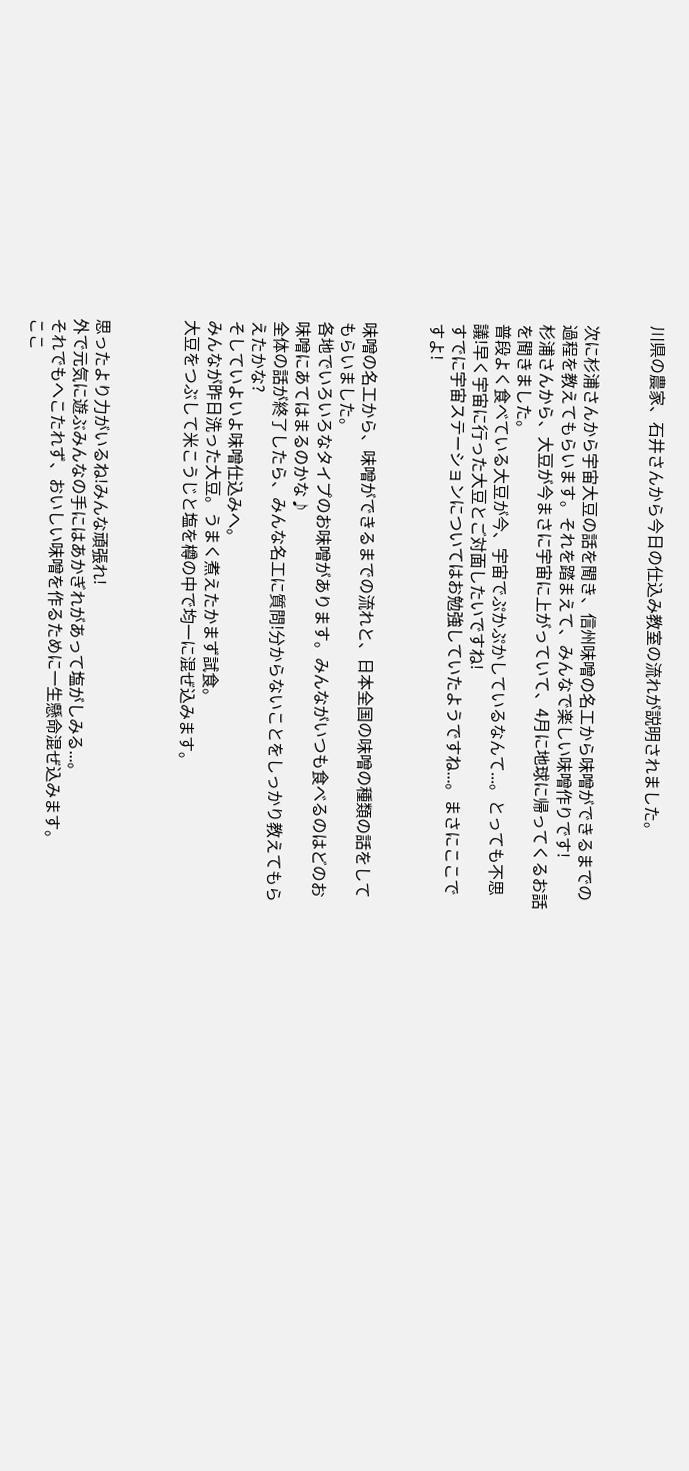川県の農家、石井さんから今日の仕込み教室の流れが説明されました。


次に杉浦さんから宇宙大豆の話を聞き、信州味噌の名工から味噌ができるまでの過程を教えてもらいます。それを踏まえて、みんなで楽しい味噌作りです!
杉浦さんから、大豆が今まさに宇宙に上がっていて、4月に地球に帰ってくるお話を聞きました。
普段よく食べている大豆が今、宇宙でぷかぷかしているなんて...。とっても不思議!早く宇宙に行った大豆とご対面したいですね!
すでに宇宙ステーションについてはお勉強していたようですね...。まさにここですよ!


味噌の名工から、味噌ができるまでの流れと、日本全国の味噌の種類の話をしてもらいました。
各地でいろいろなタイプのお味噌があります。みんながいつも食べるのはどのお味噌にあてはまるのかな♪
全体の話が終了したら、みんな名工に質問!分からないことをしっかり教えてもらえたかな?
そしていよいよ味噌仕込みへ。
みんなが昨日洗った大豆。うまく煮えたかまず試食。
大豆をつぶして米こうじと塩を樽の中で均一に混ぜ込みます。



思ったより力がいるね!みんな頑張れ!
外で元気に遊ぶみんなの手にはあかぎれがあって塩がしみる...。
それでもへこたれず、おいしい味噌を作るために一生懸命混ぜ込みます。
ここ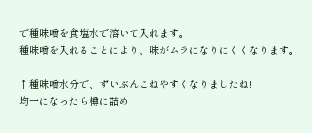で種味噌を食塩水で溶いて入れます。
種味噌を入れることにより、味がムラになりにくくなります。

↑種味噌水分で、ずいぶんこねやすくなりましたね!
均一になったら樽に詰め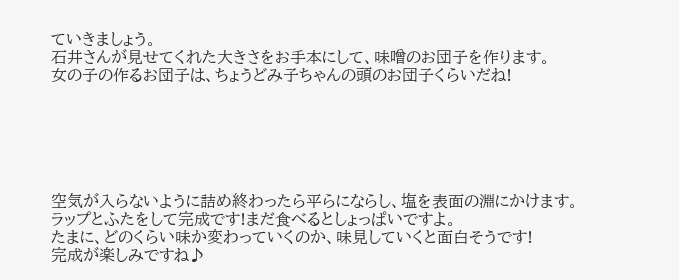ていきましょう。
石井さんが見せてくれた大きさをお手本にして、味噌のお団子を作ります。
女の子の作るお団子は、ちょうどみ子ちゃんの頭のお団子くらいだね!






空気が入らないように詰め終わったら平らにならし、塩を表面の淵にかけます。
ラップとふたをして完成です!まだ食べるとしょっぱいですよ。
たまに、どのくらい味か変わっていくのか、味見していくと面白そうです!
完成が楽しみですね♪